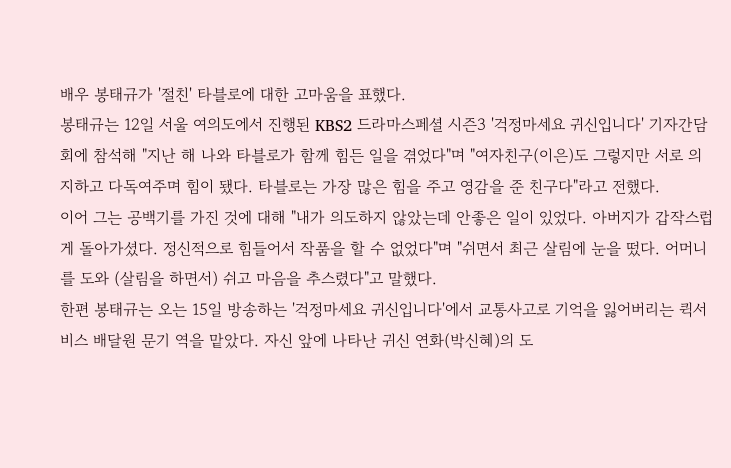배우 봉태규가 '절친' 타블로에 대한 고마움을 표했다.
봉태규는 12일 서울 여의도에서 진행된 KBS2 드라마스페셜 시즌3 '걱정마세요 귀신입니다' 기자간담회에 참석해 "지난 해 나와 타블로가 함께 힘든 일을 겪었다"며 "여자친구(이은)도 그렇지만 서로 의지하고 다독여주며 힘이 됐다. 타블로는 가장 많은 힘을 주고 영감을 준 친구다"라고 전했다.
이어 그는 공백기를 가진 것에 대해 "내가 의도하지 않았는데 안좋은 일이 있었다. 아버지가 갑작스럽게 돌아가셨다. 정신적으로 힘들어서 작품을 할 수 없었다"며 "쉬면서 최근 살림에 눈을 떴다. 어머니를 도와 (살림을 하면서) 쉬고 마음을 추스렸다"고 말했다.
한편 봉태규는 오는 15일 방송하는 '걱정마세요 귀신입니다'에서 교통사고로 기억을 잃어버리는 퀵서비스 배달원 문기 역을 맡았다. 자신 앞에 나타난 귀신 연화(박신혜)의 도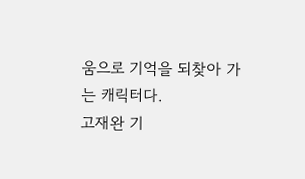움으로 기억을 되찾아 가는 캐릭터다.
고재완 기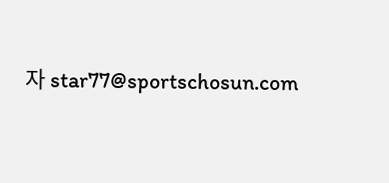자 star77@sportschosun.com